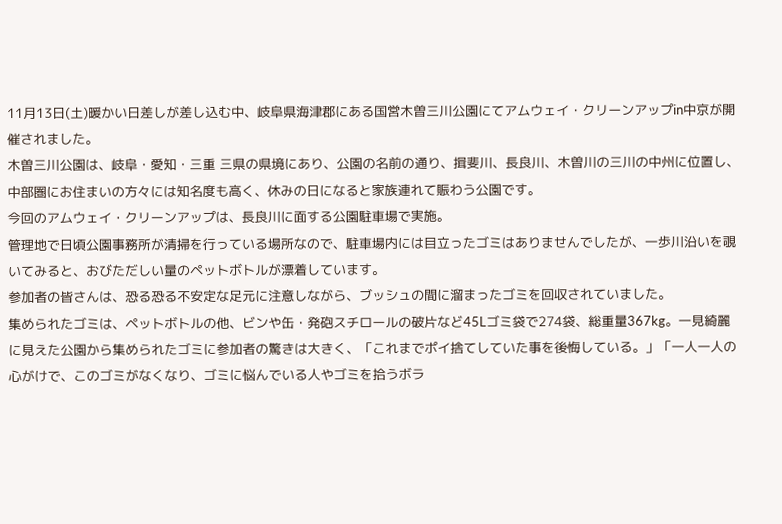11月13日(土)暖かい日差しが差し込む中、岐阜県海津郡にある国営木曽三川公園にてアムウェイ・クリーンアップin中京が開催されました。
木曽三川公園は、岐阜・愛知・三重 三県の県境にあり、公園の名前の通り、揖斐川、長良川、木曽川の三川の中州に位置し、中部圏にお住まいの方々には知名度も高く、休みの日になると家族連れて賑わう公園です。
今回のアムウェイ・クリーンアップは、長良川に面する公園駐車場で実施。
管理地で日頃公園事務所が清掃を行っている場所なので、駐車場内には目立ったゴミはありませんでしたが、一歩川沿いを覗いてみると、おびただしい量のペットボトルが漂着しています。
参加者の皆さんは、恐る恐る不安定な足元に注意しながら、ブッシュの間に溜まったゴミを回収されていました。
集められたゴミは、ペットボトルの他、ビンや缶・発砲スチロールの破片など45Lゴミ袋で274袋、総重量367kg。一見綺麗に見えた公園から集められたゴミに参加者の驚きは大きく、「これまでポイ捨てしていた事を後悔している。」「一人一人の心がけで、このゴミがなくなり、ゴミに悩んでいる人やゴミを拾うボラ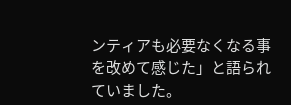ンティアも必要なくなる事を改めて感じた」と語られていました。